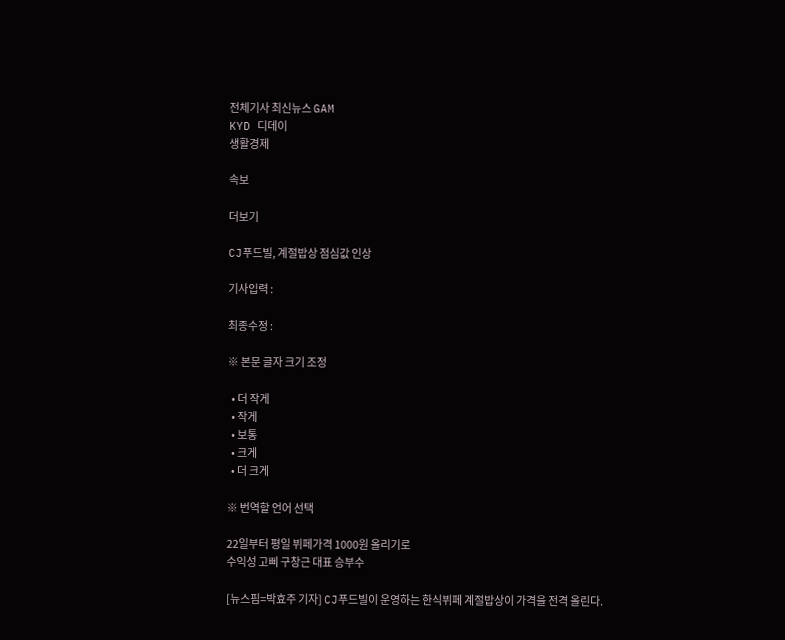전체기사 최신뉴스 GAM
KYD 디데이
생활경제

속보

더보기

CJ푸드빌, 계절밥상 점심값 인상

기사입력 :

최종수정 :

※ 본문 글자 크기 조정

  • 더 작게
  • 작게
  • 보통
  • 크게
  • 더 크게

※ 번역할 언어 선택

22일부터 평일 뷔페가격 1000원 올리기로
수익성 고삐 구창근 대표 승부수

[뉴스핌=박효주 기자] CJ푸드빌이 운영하는 한식뷔페 계절밥상이 가격을 전격 올린다.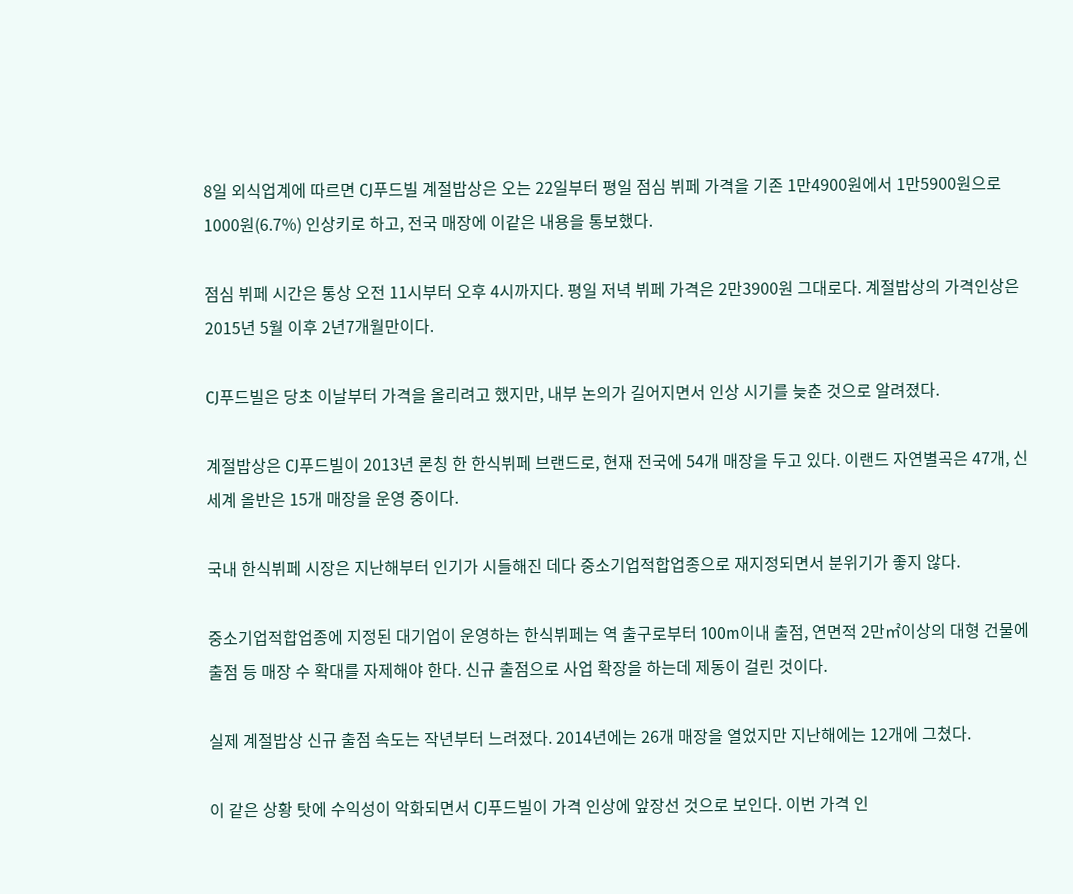8일 외식업계에 따르면 CJ푸드빌 계절밥상은 오는 22일부터 평일 점심 뷔페 가격을 기존 1만4900원에서 1만5900원으로 1000원(6.7%) 인상키로 하고, 전국 매장에 이같은 내용을 통보했다.

점심 뷔페 시간은 통상 오전 11시부터 오후 4시까지다. 평일 저녁 뷔페 가격은 2만3900원 그대로다. 계절밥상의 가격인상은 2015년 5월 이후 2년7개월만이다.

CJ푸드빌은 당초 이날부터 가격을 올리려고 했지만, 내부 논의가 길어지면서 인상 시기를 늦춘 것으로 알려졌다.

계절밥상은 CJ푸드빌이 2013년 론칭 한 한식뷔페 브랜드로, 현재 전국에 54개 매장을 두고 있다. 이랜드 자연별곡은 47개, 신세계 올반은 15개 매장을 운영 중이다.

국내 한식뷔페 시장은 지난해부터 인기가 시들해진 데다 중소기업적합업종으로 재지정되면서 분위기가 좋지 않다.

중소기업적합업종에 지정된 대기업이 운영하는 한식뷔페는 역 출구로부터 100m이내 출점, 연면적 2만㎡이상의 대형 건물에 출점 등 매장 수 확대를 자제해야 한다. 신규 출점으로 사업 확장을 하는데 제동이 걸린 것이다.

실제 계절밥상 신규 출점 속도는 작년부터 느려졌다. 2014년에는 26개 매장을 열었지만 지난해에는 12개에 그쳤다.

이 같은 상황 탓에 수익성이 악화되면서 CJ푸드빌이 가격 인상에 앞장선 것으로 보인다. 이번 가격 인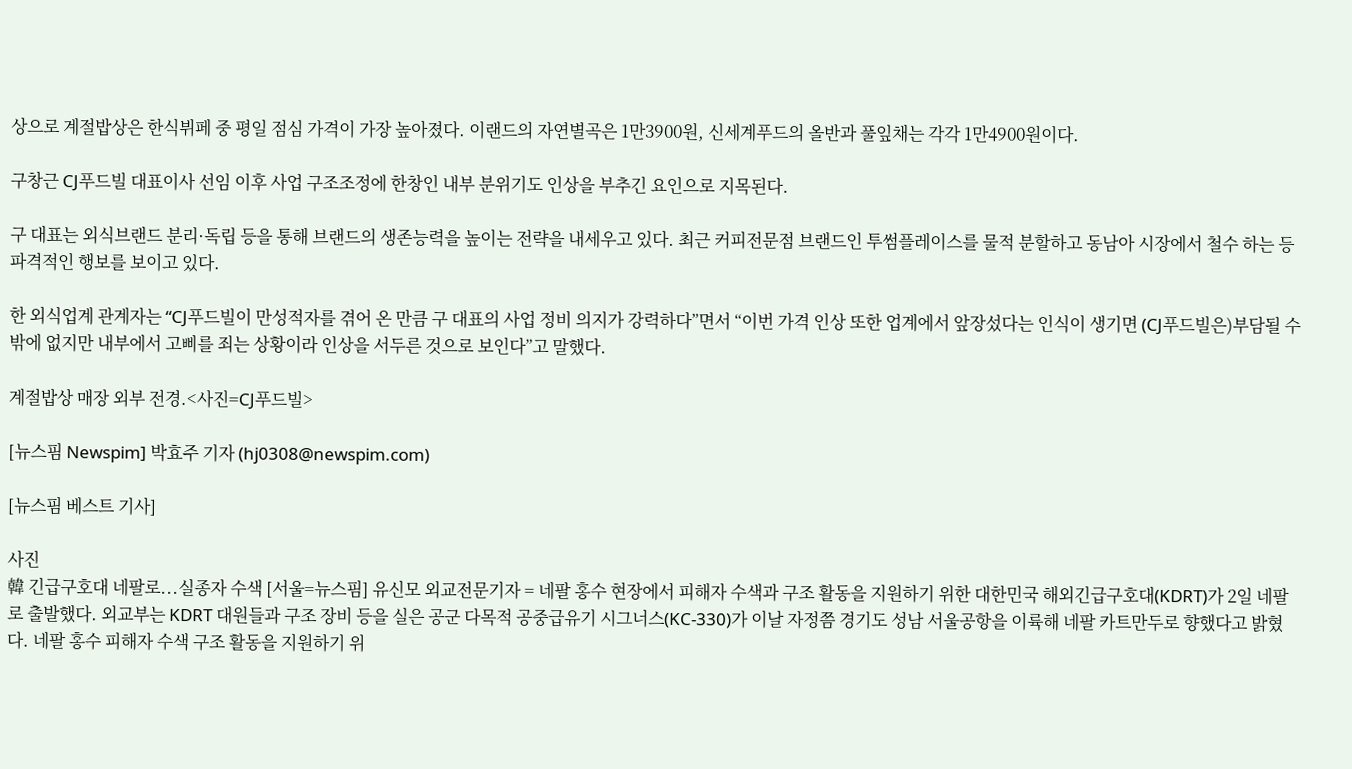상으로 계절밥상은 한식뷔페 중 평일 점심 가격이 가장 높아졌다. 이랜드의 자연별곡은 1만3900원, 신세계푸드의 올반과 풀잎채는 각각 1만4900원이다.

구창근 CJ푸드빌 대표이사 선임 이후 사업 구조조정에 한창인 내부 분위기도 인상을 부추긴 요인으로 지목된다.

구 대표는 외식브랜드 분리·독립 등을 통해 브랜드의 생존능력을 높이는 전략을 내세우고 있다. 최근 커피전문점 브랜드인 투썸플레이스를 물적 분할하고 동남아 시장에서 철수 하는 등 파격적인 행보를 보이고 있다.

한 외식업계 관계자는 “CJ푸드빌이 만성적자를 겪어 온 만큼 구 대표의 사업 정비 의지가 강력하다”면서 “이번 가격 인상 또한 업계에서 앞장섰다는 인식이 생기면 (CJ푸드빌은)부담될 수 밖에 없지만 내부에서 고삐를 죄는 상황이라 인상을 서두른 것으로 보인다”고 말했다.

계절밥상 매장 외부 전경.<사진=CJ푸드빌>

[뉴스핌 Newspim] 박효주 기자 (hj0308@newspim.com)

[뉴스핌 베스트 기사]

사진
韓 긴급구호대 네팔로...실종자 수색 [서울=뉴스핌] 유신모 외교전문기자 = 네팔 홍수 현장에서 피해자 수색과 구조 활동을 지원하기 위한 대한민국 해외긴급구호대(KDRT)가 2일 네팔로 출발했다. 외교부는 KDRT 대원들과 구조 장비 등을 실은 공군 다목적 공중급유기 시그너스(KC-330)가 이날 자정쯤 경기도 성남 서울공항을 이륙해 네팔 카트만두로 향했다고 밝혔다. 네팔 홍수 피해자 수색 구조 활동을 지원하기 위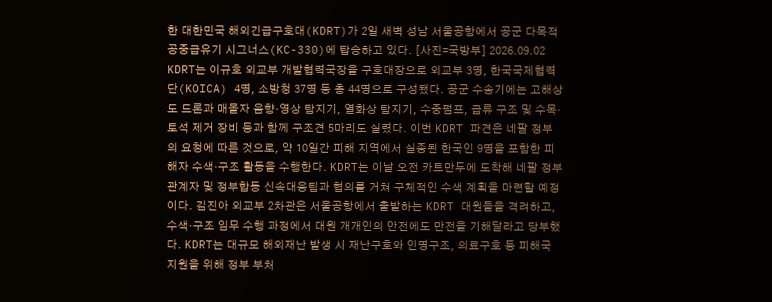한 대한민국 해외긴급구호대(KDRT)가 2일 새벽 성남 서울공항에서 공군 다목적 공중급유기 시그너스(KC-330)에 탑승하고 있다. [사진=국방부] 2026.09.02 KDRT는 이규호 외교부 개발협력국장을 구호대장으로 외교부 3명, 한국국제협력단(KOICA) 4명, 소방청 37명 등 총 44명으로 구성됐다. 공군 수송기에는 고해상도 드론과 매몰자 음향·영상 탐지기, 열화상 탐지기, 수중펌프, 급류 구조 및 수목·토석 제거 장비 등과 함께 구조견 5마리도 실렸다. 이번 KDRT 파견은 네팔 정부의 요청에 따른 것으로, 약 10일간 피해 지역에서 실종된 한국인 9명을 포함한 피해자 수색·구조 활동을 수행한다. KDRT는 이날 오전 카트만두에 도착해 네팔 정부 관계자 및 정부합동 신속대응팀과 협의를 거쳐 구체적인 수색 계획을 마련할 예정이다. 김진아 외교부 2차관은 서울공항에서 출발하는 KDRT 대원들을 격려하고, 수색·구조 임무 수행 과정에서 대원 개개인의 안전에도 만전을 기해달라고 당부했다. KDRT는 대규모 해외재난 발생 시 재난구호와 인명구조, 의료구호 등 피해국 지원을 위해 정부 부처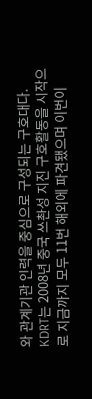와 관계기관 인력을 중심으로 구성되는 구호대다. KDRT는 2008년 중국 쓰촨성 지진 구호활동을 시작으로 지금까지 모두 11번 해외에 파견됐으며 이번이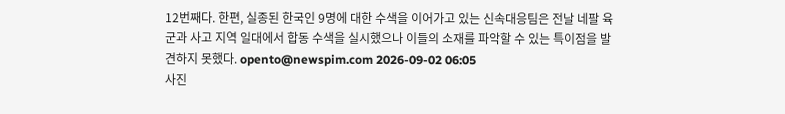12번째다. 한편, 실종된 한국인 9명에 대한 수색을 이어가고 있는 신속대응팀은 전날 네팔 육군과 사고 지역 일대에서 합동 수색을 실시했으나 이들의 소재를 파악할 수 있는 특이점을 발견하지 못했다. opento@newspim.com 2026-09-02 06:05
사진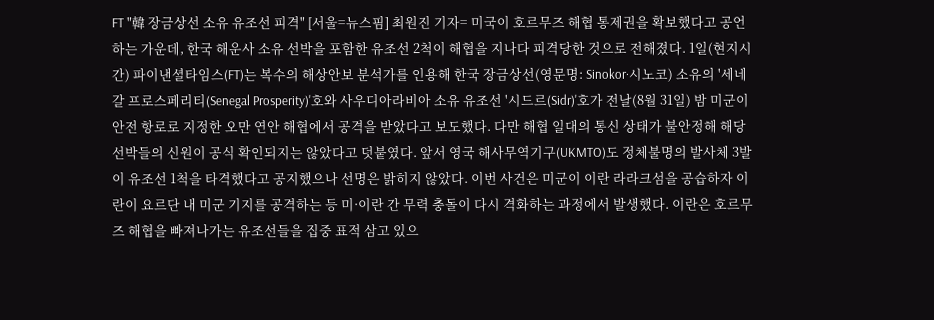FT "韓 장금상선 소유 유조선 피격" [서울=뉴스핌] 최원진 기자= 미국이 호르무즈 해협 통제권을 확보했다고 공언하는 가운데, 한국 해운사 소유 선박을 포함한 유조선 2척이 해협을 지나다 피격당한 것으로 전해졌다. 1일(현지시간) 파이낸셜타임스(FT)는 복수의 해상안보 분석가를 인용해 한국 장금상선(영문명: Sinokor·시노코) 소유의 '세네갈 프로스페리티(Senegal Prosperity)'호와 사우디아라비아 소유 유조선 '시드르(Sidr)'호가 전날(8월 31일) 밤 미군이 안전 항로로 지정한 오만 연안 해협에서 공격을 받았다고 보도했다. 다만 해협 일대의 통신 상태가 불안정해 해당 선박들의 신원이 공식 확인되지는 않았다고 덧붙였다. 앞서 영국 해사무역기구(UKMTO)도 정체불명의 발사체 3발이 유조선 1척을 타격했다고 공지했으나 선명은 밝히지 않았다. 이번 사건은 미군이 이란 라라크섬을 공습하자 이란이 요르단 내 미군 기지를 공격하는 등 미·이란 간 무력 충돌이 다시 격화하는 과정에서 발생했다. 이란은 호르무즈 해협을 빠져나가는 유조선들을 집중 표적 삼고 있으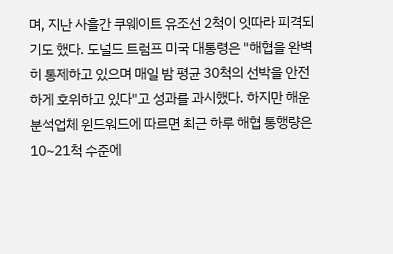며, 지난 사흘간 쿠웨이트 유조선 2척이 잇따라 피격되기도 했다. 도널드 트럼프 미국 대통령은 "해협을 완벽히 통제하고 있으며 매일 밤 평균 30척의 선박을 안전하게 호위하고 있다"고 성과를 과시했다. 하지만 해운 분석업체 윈드워드에 따르면 최근 하루 해협 통행량은 10~21척 수준에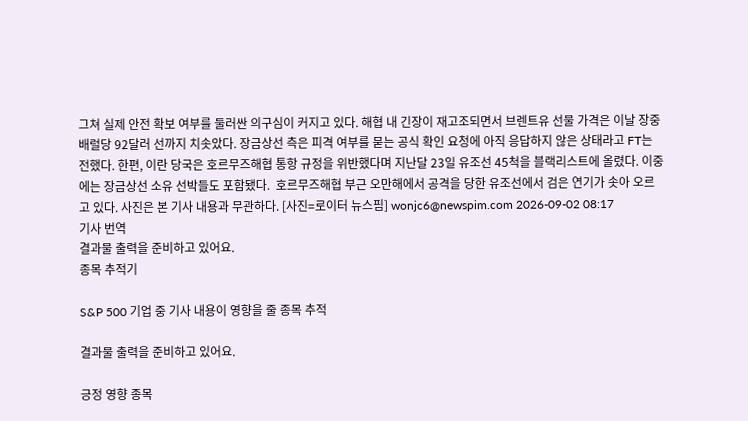그쳐 실제 안전 확보 여부를 둘러싼 의구심이 커지고 있다. 해협 내 긴장이 재고조되면서 브렌트유 선물 가격은 이날 장중 배럴당 92달러 선까지 치솟았다. 장금상선 측은 피격 여부를 묻는 공식 확인 요청에 아직 응답하지 않은 상태라고 FT는 전했다. 한편, 이란 당국은 호르무즈해협 통항 규정을 위반했다며 지난달 23일 유조선 45척을 블랙리스트에 올렸다. 이중에는 장금상선 소유 선박들도 포함됐다.  호르무즈해협 부근 오만해에서 공격을 당한 유조선에서 검은 연기가 솟아 오르고 있다. 사진은 본 기사 내용과 무관하다. [사진=로이터 뉴스핌] wonjc6@newspim.com 2026-09-02 08:17
기사 번역
결과물 출력을 준비하고 있어요.
종목 추적기

S&P 500 기업 중 기사 내용이 영향을 줄 종목 추적

결과물 출력을 준비하고 있어요.

긍정 영향 종목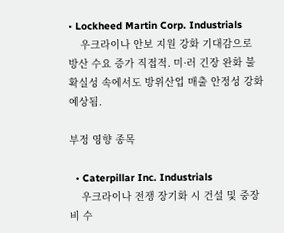• Lockheed Martin Corp. Industrials
    우크라이나 안보 지원 강화 기대감으로 방산 수요 증가 직접적. 미·러 긴장 완화 불확실성 속에서도 방위산업 매출 안정성 강화 예상됨.

부정 영향 종목

  • Caterpillar Inc. Industrials
    우크라이나 전쟁 장기화 시 건설 및 중장비 수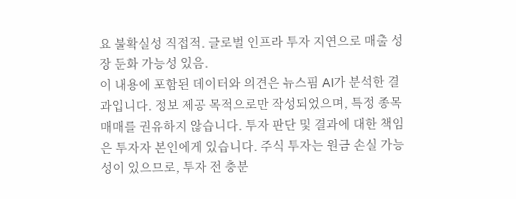요 불확실성 직접적. 글로벌 인프라 투자 지연으로 매출 성장 둔화 가능성 있음.
이 내용에 포함된 데이터와 의견은 뉴스핌 AI가 분석한 결과입니다. 정보 제공 목적으로만 작성되었으며, 특정 종목 매매를 권유하지 않습니다. 투자 판단 및 결과에 대한 책임은 투자자 본인에게 있습니다. 주식 투자는 원금 손실 가능성이 있으므로, 투자 전 충분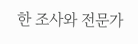한 조사와 전문가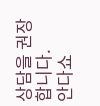상담을 권장합니다.
안다쇼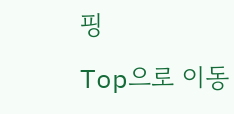핑
Top으로 이동